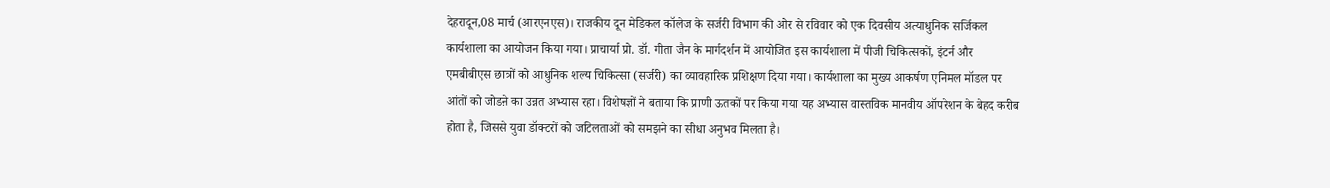देहरादून,08 मार्च (आरएनएस)। राजकीय दून मेडिकल कॉलेज के सर्जरी विभाग की ओर से रविवार को एक दिवसीय अत्याधुनिक सर्जिकल कार्यशाला का आयोजन किया गया। प्राचार्या प्रो. डॉ. गीता जैन के मार्गदर्शन में आयोजित इस कार्यशाला में पीजी चिकित्सकों, इंटर्न और एमबीबीएस छात्रों को आधुनिक शल्य चिकित्सा (सर्जरी) का व्यावहारिक प्रशिक्षण दिया गया। कार्यशाला का मुख्य आकर्षण एनिमल मॉडल पर आंतों को जोडऩे का उन्नत अभ्यास रहा। विशेषज्ञों ने बताया कि प्राणी ऊतकों पर किया गया यह अभ्यास वास्तविक मानवीय ऑपरेशन के बेहद करीब होता है, जिससे युवा डॉक्टरों को जटिलताओं को समझने का सीधा अनुभव मिलता है।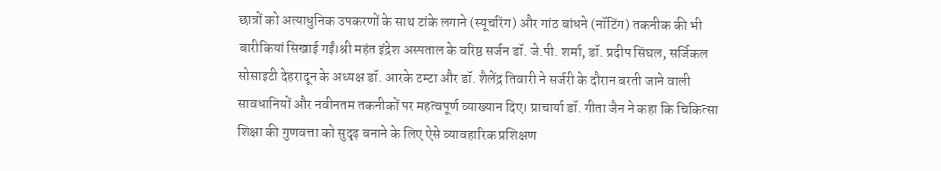छात्रों को अत्याधुनिक उपकरणों के साथ टांके लगाने (स्यूचरिंग) और गांठ बांधने (नॉटिंग) तकनीक की भी बारीकियां सिखाई गईं।श्री महंत इंद्रेश अस्पताल के वरिष्ठ सर्जन डॉ. जे.पी. शर्मा, डॉ. प्रदीप सिंघल, सर्जिकल सोसाइटी देहरादून के अध्यक्ष डॉ. आरके टम्टा और डॉ. शैलेंद्र तिवारी ने सर्जरी के दौरान बरती जाने वाली सावधानियों और नवीनतम तकनीकों पर महत्वपूर्ण व्याख्यान दिए। प्राचार्या डॉ. गीता जैन ने कहा कि चिकित्सा शिक्षा की गुणवत्ता को सुदृढ़ बनाने के लिए ऐसे व्यावहारिक प्रशिक्षण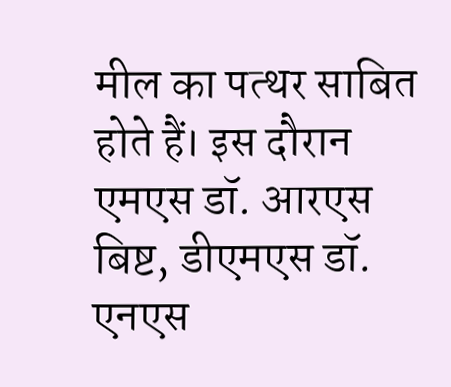मील का पत्थर साबित होते हैं। इस दौरान एमएस डॉ. आरएस बिष्ट, डीएमएस डॉ. एनएस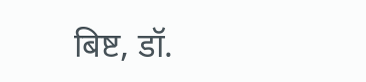बिष्ट, डॉ.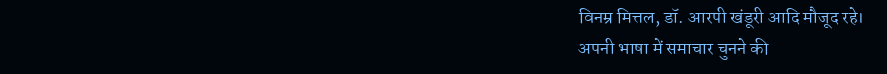विनम्र मित्तल, डॉ. आरपी खंडूरी आदि मौजूद रहे।
अपनी भाषा में समाचार चुनने की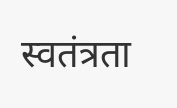स्वतंत्रता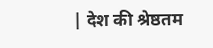| देश की श्रेष्ठतम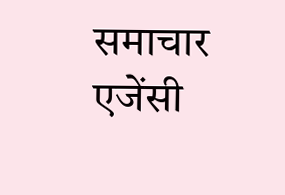समाचार एजेंसी